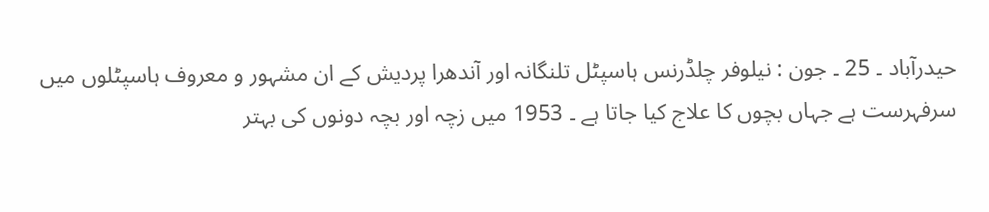حیدرآباد ۔ 25 ۔ جون : نیلوفر چلڈرنس ہاسپٹل تلنگانہ اور آندھرا پردیش کے ان مشہور و معروف ہاسپٹلوں میں سرفہرست ہے جہاں بچوں کا علاج کیا جاتا ہے ۔ 1953 میں زچہ اور بچہ دونوں کی بہتر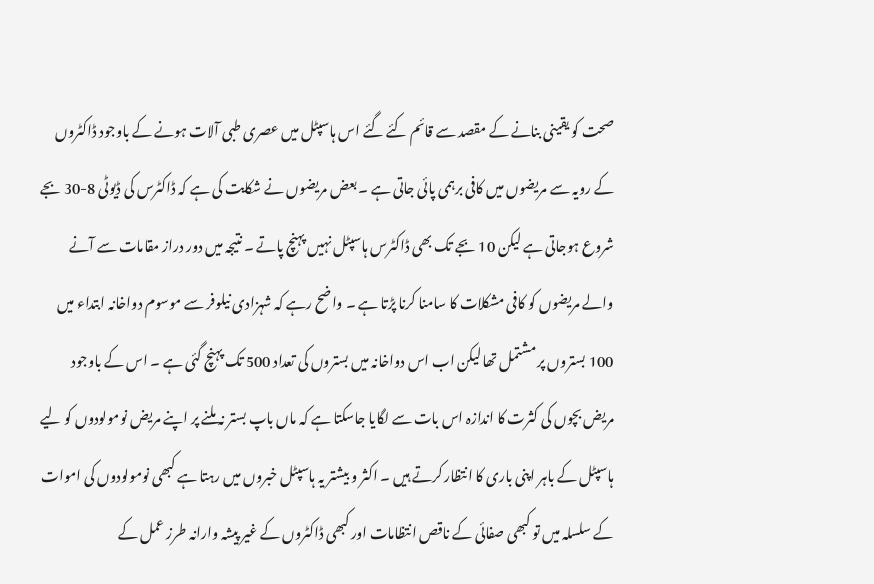صحت کو یقینی بنانے کے مقصد سے قائم کئے گئے اس ہاسپٹل میں عصری طبی آلات ہونے کے باوجود ڈاکٹروں کے رویہ سے مریضوں میں کافی برہمی پائی جاتی ہے ۔ بعض مریضوں نے شکایت کی ہے کہ ڈاکٹرس کی ڈیوٹی 8-30 بجے شروع ہوجاتی ہے لیکن 10 بجے تک بھی ڈاکٹرس ہاسپٹل نہیں پہنچ پاتے ۔ نتیجہ میں دور دراز مقامات سے آنے والے مریضوں کو کافی مشکلات کا سامنا کرنا پڑتا ہے ۔ واضح رہے کہ شہزادی نیلوفر سے موسوم دواخانہ ابتداء میں 100 بستروں پر مشتمل تھا لیکن اب اس دواخانہ میں بستروں کی تعداد 500 تک پہنچ گئی ہے ۔ اس کے باوجود مریض بچوں کی کثرت کا اندازہ اس بات سے لگایا جاسکتا ہے کہ ماں باپ بستر نہ ملنے پر اپنے مریض نومولودوں کو لیے ہاسپٹل کے باہر اپنی باری کا انتظار کرتے ہیں ۔ اکثر و بیشتر یہ ہاسپٹل خبروں میں رہتا ہے کبھی نومولودوں کی اموات کے سلسلہ میں تو کبھی صفائی کے ناقص انتظامات اور کبھی ڈاکٹروں کے غیر پیشہ وارانہ طرز عمل کے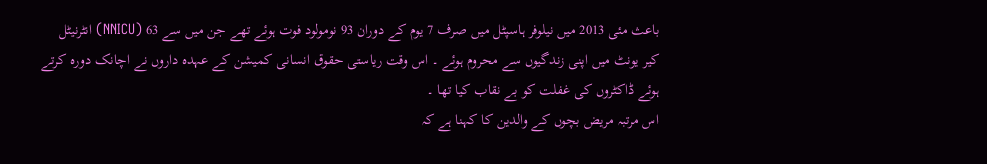باعث مئی 2013 میں نیلوفر ہاسپٹل میں صرف 7 یوم کے دوران 93 نومولود فوت ہوئے تھے جن میں سے 63 (NNICU) انٹرنیٹل کیر یونٹ میں اپنی زندگیوں سے محروم ہوئے ۔ اس وقت ریاستی حقوق انسانی کمیشن کے عہدہ داروں نے اچانک دورہ کرتے ہوئے ڈاکٹروں کی غفلت کو بے نقاب کیا تھا ۔
اس مرتبہ مریض بچوں کے والدین کا کہنا ہے کہ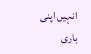انہیں اپنی باری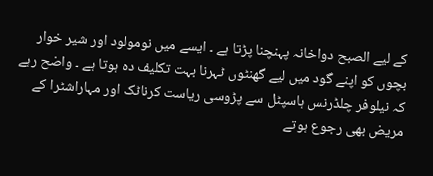کے لیے الصبح دواخانہ پہنچنا پڑتا ہے ۔ ایسے میں نومولود اور شیر خوار بچوں کو اپنے گود میں لیے گھنٹوں ٹہرنا بہت تکلیف دہ ہوتا ہے ۔ واضح رہے کہ نیلوفر چلڈرنس ہاسپٹل سے پڑوسی ریاست کرناٹک اور مہاراشٹرا کے مریض بھی رجوع ہوتے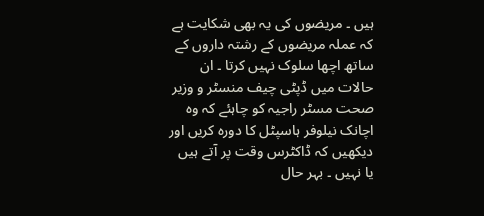ہیں ۔ مریضوں کی یہ بھی شکایت ہے کہ عملہ مریضوں کے رشتہ داروں کے ساتھ اچھا سلوک نہیں کرتا ۔ ان حالات میں ڈپٹی چیف منسٹر و وزیر صحت مسٹر راجیہ کو چاہئے کہ وہ اچانک نیلوفر ہاسپٹل کا دورہ کریں اور دیکھیں کہ ڈاکٹرس وقت پر آتے ہیں یا نہیں ۔ بہر حال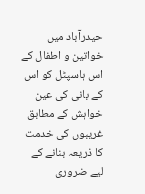حیدرآباد میں خواتین و اطفال کے اس ہاسپٹل کو اس کے بانی کی عین خواہش کے مطابق غریبوں کی خدمت کا ذریعہ بنانے کے لیے ضروری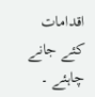اقدامات کئے جانے چاہئے ۔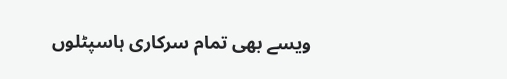ویسے بھی تمام سرکاری ہاسپٹلوں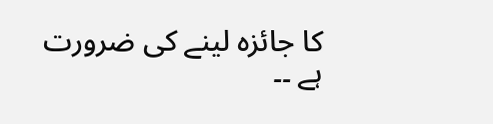کا جائزہ لینے کی ضرورت ہے ۔۔